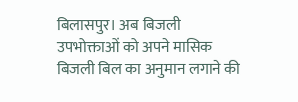बिलासपुर। अब बिजली उपभोक्ताओं को अपने मासिक बिजली बिल का अनुमान लगाने की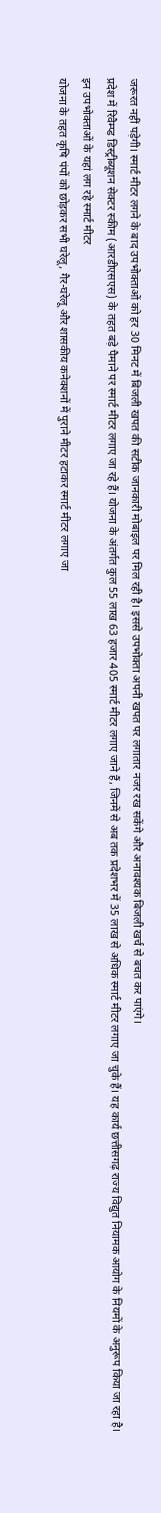जरूरत नहीं पड़ेगी। स्मार्ट मीटर लगने के बाद उपभोक्ताओं को हर 30 मिनट में बिजली खपत की सटीक जानकारी मोबाइल पर मिल रही है। इससे उपभोक्ता अपनी खपत पर लगातार नजर रख सकेंगे और अनावश्यक बिजली खर्च से बचत कर पाएंगे।
प्रदेश में रिवैम्प्ड डिस्ट्रीब्यूशन सेक्टर स्कीम (आरडीएसएस) के तहत बड़े पैमाने पर स्मार्ट मीटर लगाए जा रहे हैं। योजना के अंतर्गत कुल 55 लाख 63 हजार 405 स्मार्ट मीटर लगाए जाने हैं, जिनमें से अब तक प्रदेशभर में 35 लाख से अधिक स्मार्ट मीटर लगाए जा चुके हैं। यह कार्य छत्तीसगढ़ राज्य विद्युत नियामक आयोग के नियमों के अनुरूप किया जा रहा है।
इन उपभोक्ताओं के यहां लग रहे स्मार्ट मीटर
योजना के तहत कृषि पंपों को छोड़कर सभी घरेलू, गैर-घरेलू और शासकीय कनेक्शनों में पुराने मीटर हटाकर स्मार्ट मीटर लगाए जा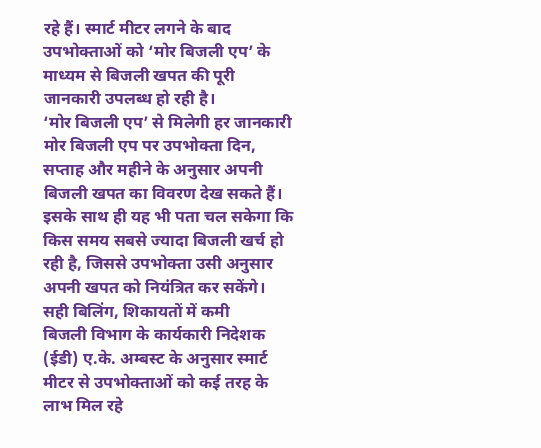रहे हैं। स्मार्ट मीटर लगने के बाद उपभोक्ताओं को ‘मोर बिजली एप’ के माध्यम से बिजली खपत की पूरी जानकारी उपलब्ध हो रही है।
‘मोर बिजली एप’ से मिलेगी हर जानकारी
मोर बिजली एप पर उपभोक्ता दिन, सप्ताह और महीने के अनुसार अपनी बिजली खपत का विवरण देख सकते हैं। इसके साथ ही यह भी पता चल सकेगा कि किस समय सबसे ज्यादा बिजली खर्च हो रही है, जिससे उपभोक्ता उसी अनुसार अपनी खपत को नियंत्रित कर सकेंगे।
सही बिलिंग, शिकायतों में कमी
बिजली विभाग के कार्यकारी निदेशक (ईडी) ए.के. अम्बस्ट के अनुसार स्मार्ट मीटर से उपभोक्ताओं को कई तरह के लाभ मिल रहे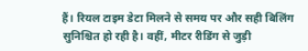हैं। रियल टाइम डेटा मिलने से समय पर और सही बिलिंग सुनिश्चित हो रही है। वहीं, मीटर रीडिंग से जुड़ी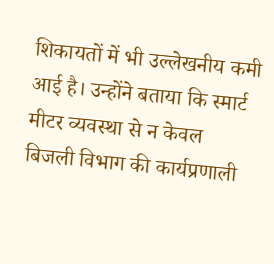शिकायतों में भी उल्लेखनीय कमी आई है। उन्होंने बताया कि स्मार्ट मीटर व्यवस्था से न केवल बिजली विभाग की कार्यप्रणाली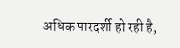अधिक पारदर्शी हो रही है,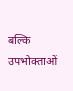बल्कि उपभोक्ताओं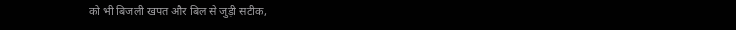को भी बिजली खपत और बिल से जुड़ी सटीक,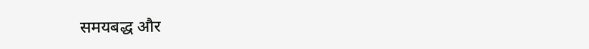समयबद्ध और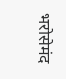भरोसेमंद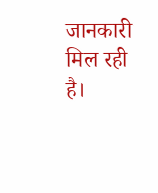जानकारी मिल रही है।